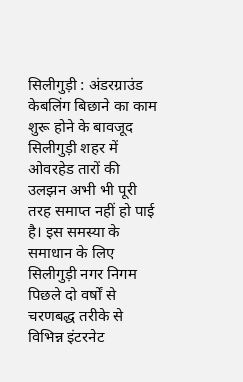सिलीगुड़ी : अंडरग्राउंड केबलिंग बिछाने का काम शुरू होने के बावजूद सिलीगुड़ी शहर में ओवरहेड तारों की उलझन अभी भी पूरी तरह समाप्त नहीं हो पाई है। इस समस्या के समाधान के लिए सिलीगुड़ी नगर निगम पिछले दो वर्षों से चरणबद्ध तरीके से विभिन्न इंटरनेट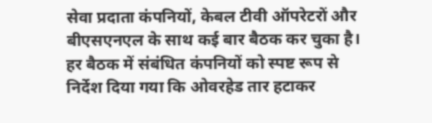सेवा प्रदाता कंपनियों, केबल टीवी ऑपरेटरों और बीएसएनएल के साथ कई बार बैठक कर चुका है। हर बैठक में संबंधित कंपनियों को स्पष्ट रूप से निर्देश दिया गया कि ओवरहेड तार हटाकर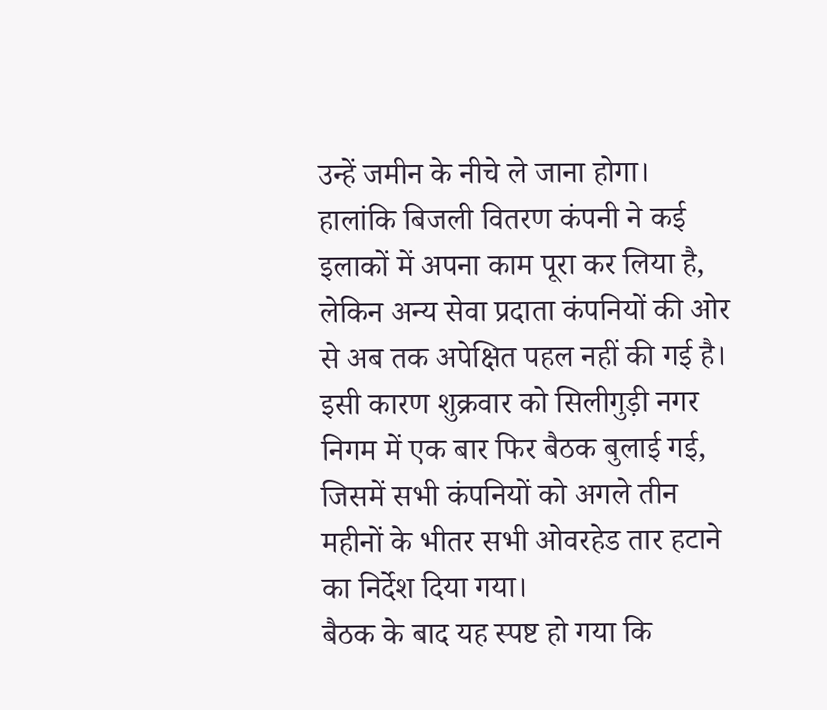उन्हें जमीन के नीचे ले जाना होगा। हालांकि बिजली वितरण कंपनी ने कई इलाकों में अपना काम पूरा कर लिया है, लेकिन अन्य सेवा प्रदाता कंपनियों की ओर से अब तक अपेक्षित पहल नहीं की गई है।
इसी कारण शुक्रवार को सिलीगुड़ी नगर निगम में एक बार फिर बैठक बुलाई गई, जिसमें सभी कंपनियों को अगले तीन महीनों के भीतर सभी ओवरहेड तार हटाने का निर्देश दिया गया।
बैठक के बाद यह स्पष्ट हो गया कि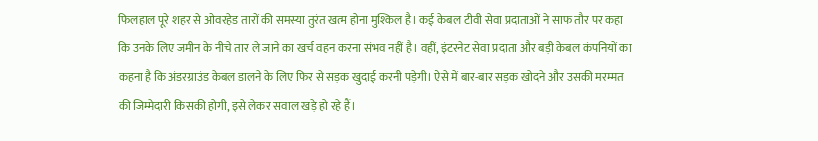फिलहाल पूरे शहर से ओवरहेड तारों की समस्या तुरंत खत्म होना मुश्किल है। कई केबल टीवी सेवा प्रदाताओं ने साफ तौर पर कहा कि उनके लिए जमीन के नीचे तार ले जाने का खर्च वहन करना संभव नहीं है। वहीं, इंटरनेट सेवा प्रदाता और बड़ी केबल कंपनियों का कहना है कि अंडरग्राउंड केबल डालने के लिए फिर से सड़क खुदाई करनी पड़ेगी। ऐसे में बार-बार सड़क खोदने और उसकी मरम्मत की जिम्मेदारी किसकी होगी, इसे लेकर सवाल खड़े हो रहे हैं।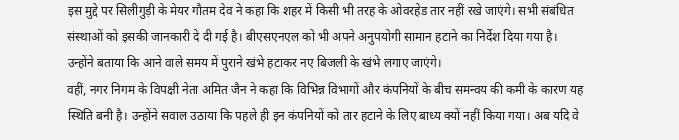इस मुद्दे पर सिलीगुड़ी के मेयर गौतम देव ने कहा कि शहर में किसी भी तरह के ओवरहेड तार नहीं रखे जाएंगे। सभी संबंधित संस्थाओं को इसकी जानकारी दे दी गई है। बीएसएनएल को भी अपने अनुपयोगी सामान हटाने का निर्देश दिया गया है। उन्होंने बताया कि आने वाले समय में पुराने खंभे हटाकर नए बिजली के खंभे लगाए जाएंगे।
वहीं, नगर निगम के विपक्षी नेता अमित जैन ने कहा कि विभिन्न विभागों और कंपनियों के बीच समन्वय की कमी के कारण यह स्थिति बनी है। उन्होंने सवाल उठाया कि पहले ही इन कंपनियों को तार हटाने के लिए बाध्य क्यों नहीं किया गया। अब यदि वे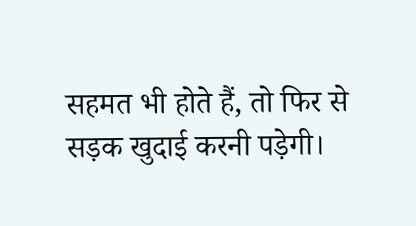सहमत भी होते हैं, तो फिर से सड़क खुदाई करनी पड़ेगी।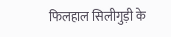फिलहाल सिलीगुड़ी के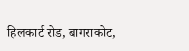हिलकार्ट रोड, बागराकोट,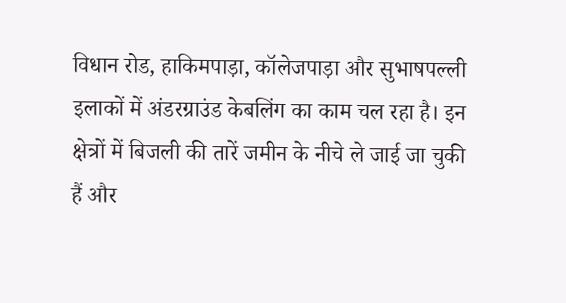विधान रोड, हाकिमपाड़ा, कॉलेजपाड़ा और सुभाषपल्ली इलाकों में अंडरग्राउंड केबलिंग का काम चल रहा है। इन क्षेत्रों में बिजली की तारें जमीन के नीचे ले जाई जा चुकी हैं और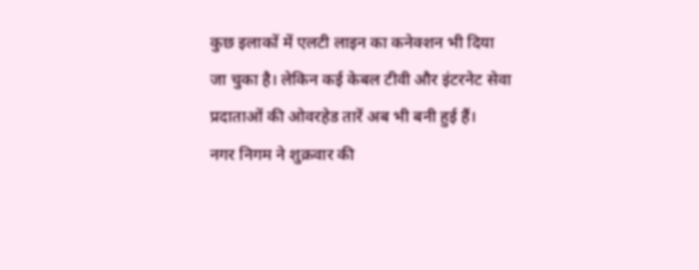कुछ इलाकों में एलटी लाइन का कनेक्शन भी दिया जा चुका है। लेकिन कई केबल टीवी और इंटरनेट सेवा प्रदाताओं की ओवरहेड तारें अब भी बनी हुई हैं।
नगर निगम ने शुक्रवार की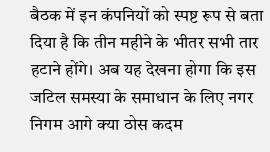बैठक में इन कंपनियों को स्पष्ट रूप से बता दिया है कि तीन महीने के भीतर सभी तार हटाने होंगे। अब यह देखना होगा कि इस जटिल समस्या के समाधान के लिए नगर निगम आगे क्या ठोस कदम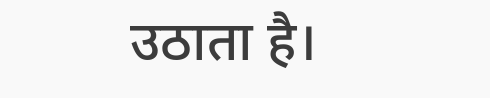उठाता है।